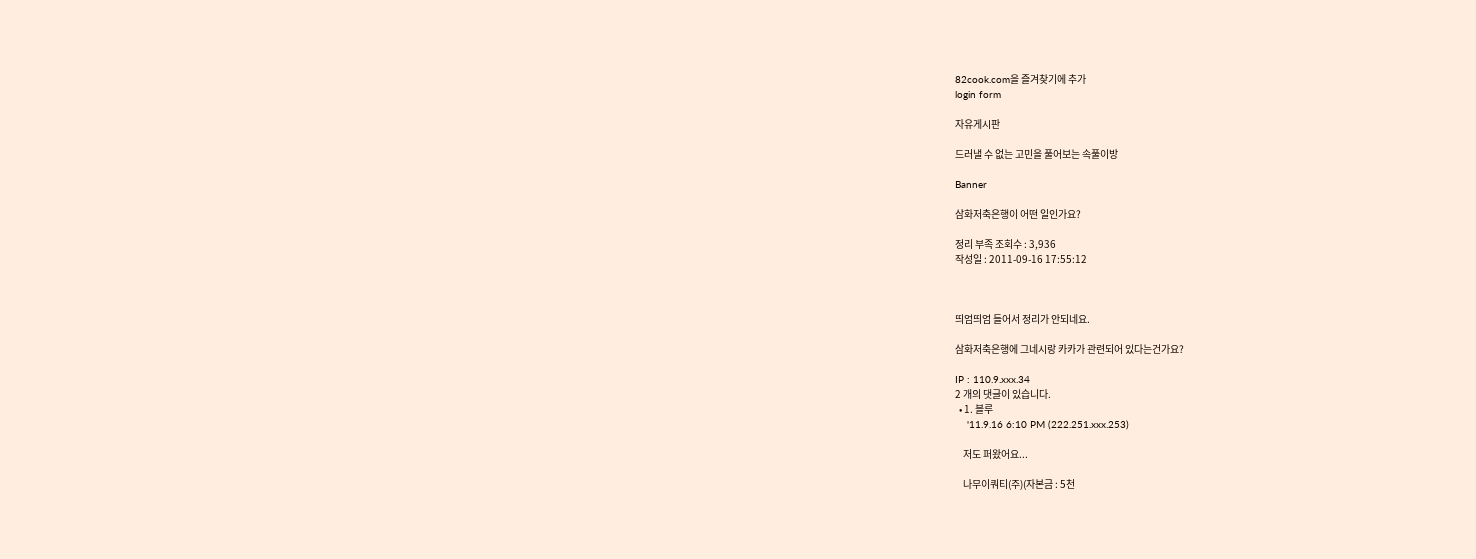82cook.com을 즐겨찾기에 추가
login form

자유게시판

드러낼 수 없는 고민을 풀어보는 속풀이방

Banner

삼화저축은행이 어떤 일인가요?

정리 부족 조회수 : 3,936
작성일 : 2011-09-16 17:55:12



띄엄띄엄 들어서 정리가 안되네요.

삼화저축은행에 그네시랑 카카가 관련되어 있다는건가요?

IP : 110.9.xxx.34
2 개의 댓글이 있습니다.
  • 1. 블루
    '11.9.16 6:10 PM (222.251.xxx.253)

    저도 퍼왔어요...

    나무이쿼티(주)(자본금 : 5천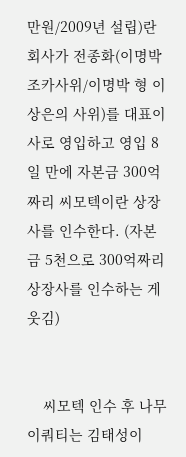만원/2009년 설립)란 회사가 전종화(이명박 조카사위/이명박 형 이상은의 사위)를 대표이사로 영입하고 영입 8일 만에 자본금 300억짜리 씨모텍이란 상장사를 인수한다. (자본금 5천으로 300억짜리 상장사를 인수하는 게 웃김)


    씨모텍 인수 후 나무이쿼티는 김태성이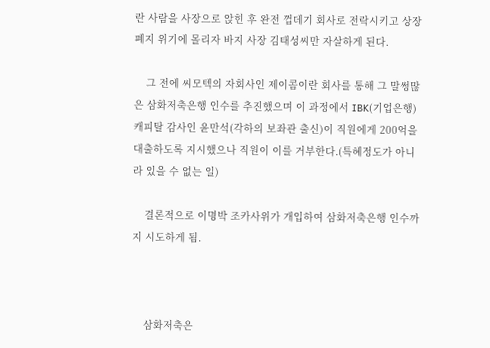란 사람을 사장으로 앉힌 후 완전 껍데기 회사로 전락시키고 상장 폐지 위기에 몰리자 바지 사장 김태성씨만 자살하게 된다.

    그 전에 씨모텍의 자회사인 제이콤이란 회사를 통해 그 말썽많은 삼화저축은행 인수를 추진했으며 이 과정에서 IBK(기업은행)캐피탈 감사인 윤만석(각하의 보좌관 출신)이 직원에게 200억을 대출하도록 지시했으나 직원이 이를 거부한다.(특혜정도가 아니라 있을 수 없는 일)

    결론적으로 이명박 조카사위가 개입하여 삼화저축은행 인수까지 시도하게 됨.



    삼화저축은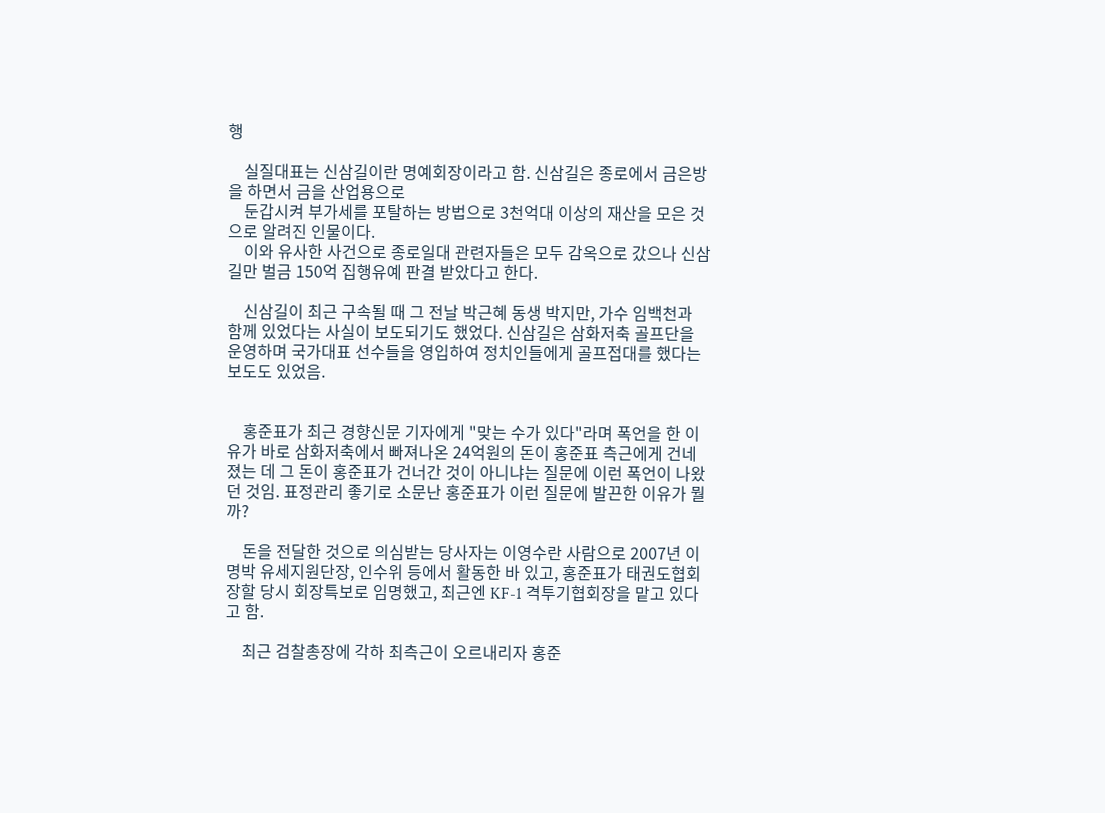행

    실질대표는 신삼길이란 명예회장이라고 함. 신삼길은 종로에서 금은방을 하면서 금을 산업용으로
    둔갑시켜 부가세를 포탈하는 방법으로 3천억대 이상의 재산을 모은 것으로 알려진 인물이다.
    이와 유사한 사건으로 종로일대 관련자들은 모두 감옥으로 갔으나 신삼길만 벌금 150억 집행유예 판결 받았다고 한다.

    신삼길이 최근 구속될 때 그 전날 박근혜 동생 박지만, 가수 임백천과 함께 있었다는 사실이 보도되기도 했었다. 신삼길은 삼화저축 골프단을 운영하며 국가대표 선수들을 영입하여 정치인들에게 골프접대를 했다는 보도도 있었음.


    홍준표가 최근 경향신문 기자에게 "맞는 수가 있다"라며 폭언을 한 이유가 바로 삼화저축에서 빠져나온 24억원의 돈이 홍준표 측근에게 건네졌는 데 그 돈이 홍준표가 건너간 것이 아니냐는 질문에 이런 폭언이 나왔던 것임. 표정관리 좋기로 소문난 홍준표가 이런 질문에 발끈한 이유가 뭘까?

    돈을 전달한 것으로 의심받는 당사자는 이영수란 사람으로 2007년 이명박 유세지원단장, 인수위 등에서 활동한 바 있고, 홍준표가 태권도협회장할 당시 회장특보로 임명했고, 최근엔 KF-1 격투기협회장을 맡고 있다고 함.

    최근 검찰총장에 각하 최측근이 오르내리자 홍준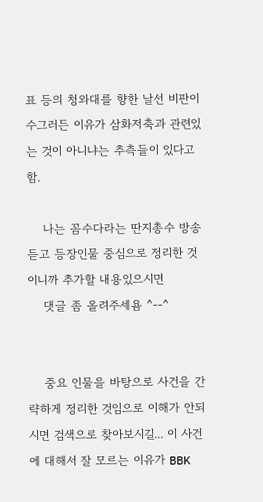표 등의 청와대를 향한 날선 비판이 수그러든 이유가 삼화저축과 관련있는 것이 아니냐는 추측들이 있다고 함.

    나는 꼼수다라는 딴지총수 방송듣고 등장인물 중심으로 정리한 것이니까 추가할 내용있으시면
    댓글 좀 올려주세욤 ^--^


    중요 인물을 바탕으로 사건을 간략하게 정리한 것임으로 이해가 안되시면 검색으로 찾아보시길... 이 사건에 대해서 잘 모르는 이유가 BBK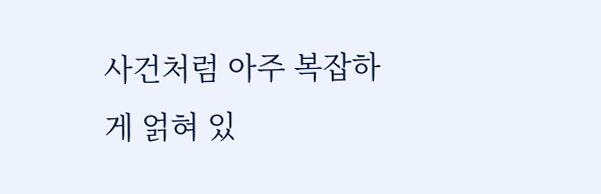사건처럼 아주 복잡하게 얽혀 있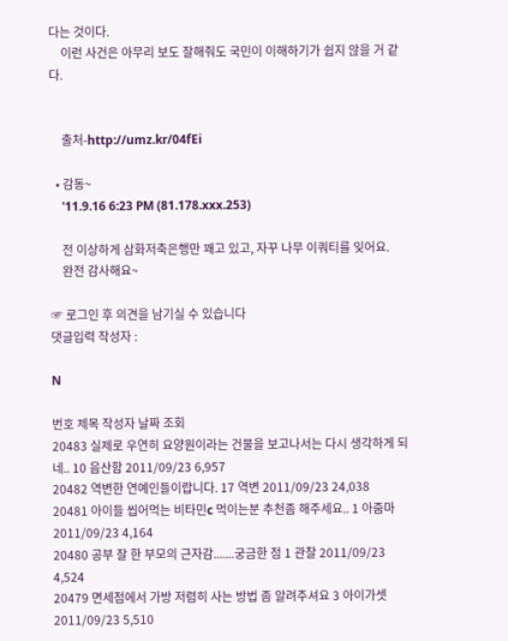다는 것이다.
    이런 사건은 아무리 보도 잘해줘도 국민이 이해하기가 쉽지 않을 거 같다.


    출처-http://umz.kr/04fEi

  • 감동~
    '11.9.16 6:23 PM (81.178.xxx.253)

    전 이상하게 삼화저축은행만 꽤고 있고, 자꾸 나무 이쿼티를 잊어요.
    완전 감사해요~

☞ 로그인 후 의견을 남기실 수 있습니다
댓글입력 작성자 :

N

번호 제목 작성자 날짜 조회
20483 실제로 우연히 요양원이라는 건물을 보고나서는 다시 생각하게 되네.. 10 음산함 2011/09/23 6,957
20482 역변한 연예인들이랍니다. 17 역변 2011/09/23 24,038
20481 아이들 씹어먹는 비타민c 먹이는분 추천좀 해주세요.. 1 아줌마 2011/09/23 4,164
20480 공부 잘 한 부모의 근자감.......궁금한 점 1 관찰 2011/09/23 4,524
20479 면세점에서 가방 저렴히 사는 방법 좀 알려주셔요 3 아이가셋 2011/09/23 5,510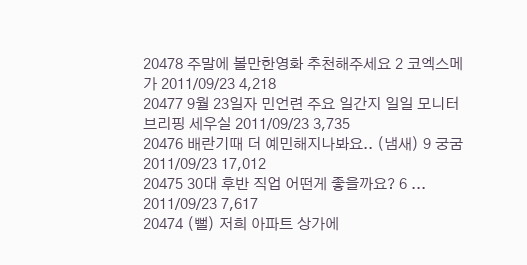20478 주말에 볼만한영화 추천해주세요 2 코엑스메가 2011/09/23 4,218
20477 9월 23일자 민언련 주요 일간지 일일 모니터 브리핑 세우실 2011/09/23 3,735
20476 배란기때 더 예민해지나봐요.. (냄새) 9 궁굼 2011/09/23 17,012
20475 30대 후반 직업 어떤게 좋을까요? 6 ... 2011/09/23 7,617
20474 (뻘) 저희 아파트 상가에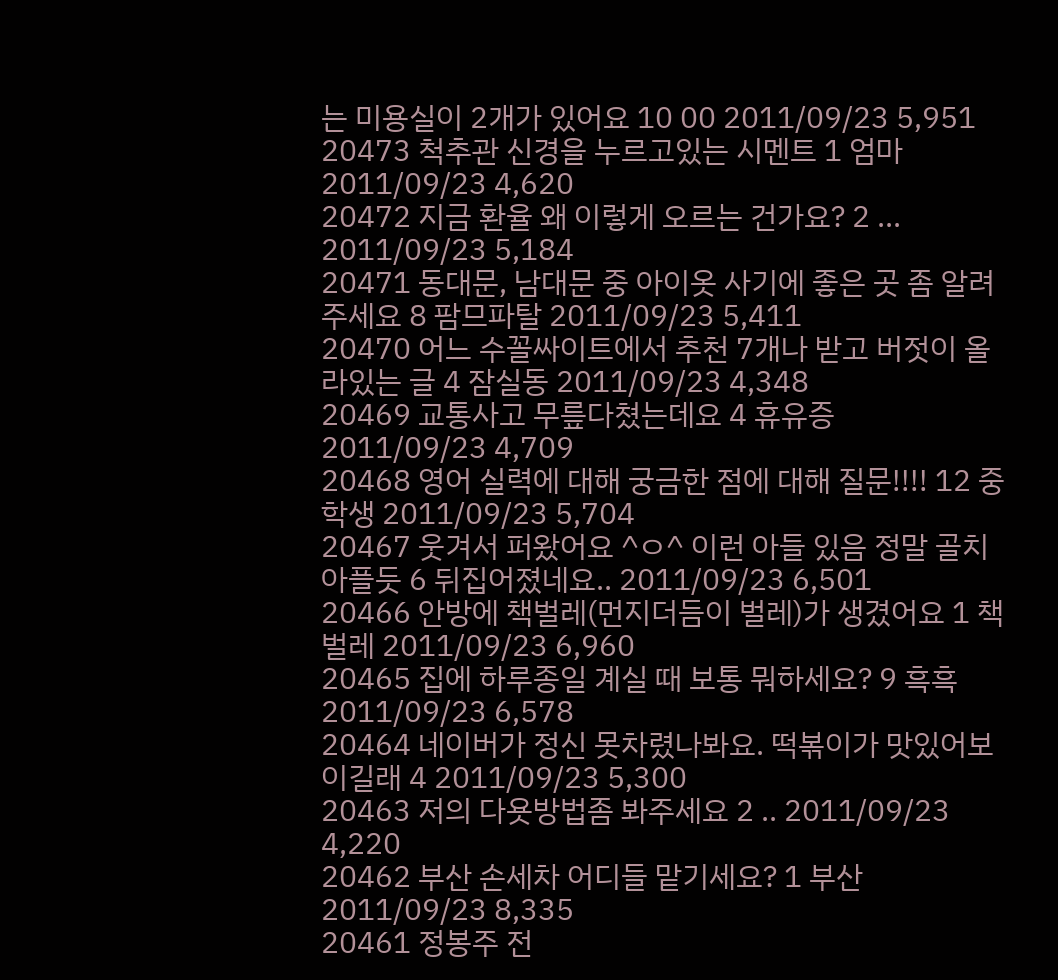는 미용실이 2개가 있어요 10 00 2011/09/23 5,951
20473 척추관 신경을 누르고있는 시멘트 1 엄마 2011/09/23 4,620
20472 지금 환율 왜 이렇게 오르는 건가요? 2 ... 2011/09/23 5,184
20471 동대문, 남대문 중 아이옷 사기에 좋은 곳 좀 알려주세요 8 팜므파탈 2011/09/23 5,411
20470 어느 수꼴싸이트에서 추천 7개나 받고 버젓이 올라있는 글 4 잠실동 2011/09/23 4,348
20469 교통사고 무릎다쳤는데요 4 휴유증 2011/09/23 4,709
20468 영어 실력에 대해 궁금한 점에 대해 질문!!!! 12 중학생 2011/09/23 5,704
20467 웃겨서 퍼왔어요 ^ㅇ^ 이런 아들 있음 정말 골치아플듯 6 뒤집어졌네요.. 2011/09/23 6,501
20466 안방에 책벌레(먼지더듬이 벌레)가 생겼어요 1 책벌레 2011/09/23 6,960
20465 집에 하루종일 계실 때 보통 뭐하세요? 9 흑흑 2011/09/23 6,578
20464 네이버가 정신 못차렸나봐요. 떡볶이가 맛있어보이길래 4 2011/09/23 5,300
20463 저의 다욧방법좀 봐주세요 2 .. 2011/09/23 4,220
20462 부산 손세차 어디들 맡기세요? 1 부산 2011/09/23 8,335
20461 정봉주 전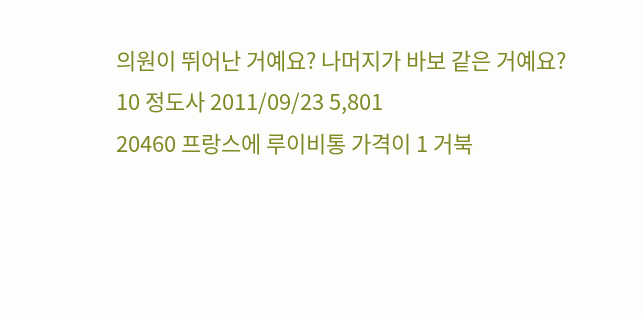의원이 뛰어난 거예요? 나머지가 바보 같은 거예요? 10 정도사 2011/09/23 5,801
20460 프랑스에 루이비통 가격이 1 거북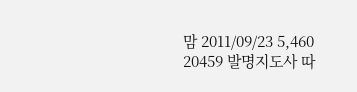맘 2011/09/23 5,460
20459 발명지도사 따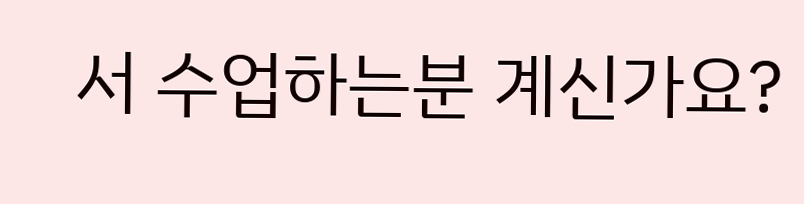서 수업하는분 계신가요?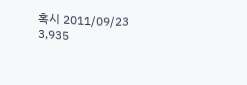혹시 2011/09/23 3,935